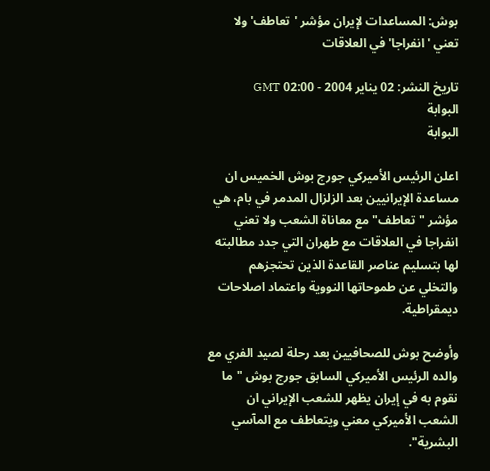بوش: المساعدات لإيران مؤشر 'تعاطف' ولا تعني 'انفراجا' في العلاقات

تاريخ النشر: 02 يناير 2004 - 02:00 GMT
البوابة
البوابة

اعلن الرئيس الأميركي جورج بوش الخميس ان مساعدة الإيرانيين بعد الزلزال المدمر في بام، هي مؤشر "تعاطف" مع معاناة الشعب ولا تعني انفراجا في العلاقات مع طهران التي جدد مطالبته لها بتسليم عناصر القاعدة الذين تحتجزهم والتخلي عن طموحاتها النووية واعتماد اصلاحات ديمقراطية.

وأوضح بوش للصحافيين بعد رحلة لصيد الفري مع والده الرئيس الأميركي السابق جورج بوش "ما نقوم به في إيران يظهر للشعب الإيراني ان الشعب الأميركي معني ويتعاطف مع المآسي البشرية".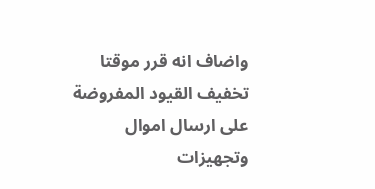واضاف انه قرر موقتا تخفيف القيود المفروضة على ارسال اموال وتجهيزات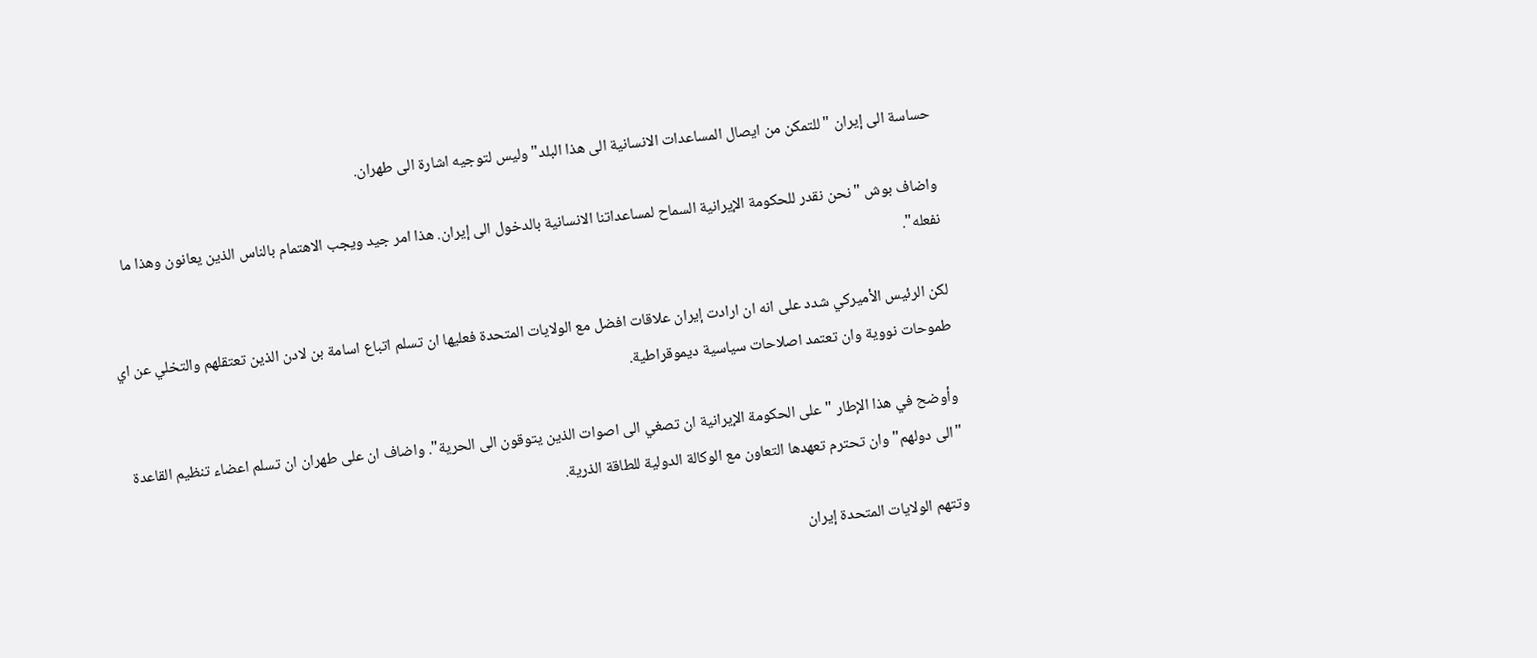حساسة الى إيران "للتمكن من ايصال المساعدات الانسانية الى هذا البلد" وليس لتوجيه اشارة الى طهران.

واضاف بوش "نحن نقدر للحكومة الإيرانية السماح لمساعداتنا الانسانية بالدخول الى إيران. هذا امر جيد ويجب الاهتمام بالناس الذين يعانون وهذا ما نفعله".

لكن الرئيس الأميركي شدد على انه ان ارادت إيران علاقات افضل مع الولايات المتحدة فعليها ان تسلم اتباع اسامة بن لادن الذين تعتقلهم والتخلي عن اي طموحات نووية وان تعتمد اصلاحات سياسية ديموقراطية.

وأوضح في هذا الإطار "على الحكومة الإيرانية ان تصغي الى اصوات الذين يتوقون الى الحرية". واضاف ان على طهران ان تسلم اعضاء تنظيم القاعدة "الى دولهم" وان تحترم تعهدها التعاون مع الوكالة الدولية للطاقة الذرية.

وتتهم الولايات المتحدة إيران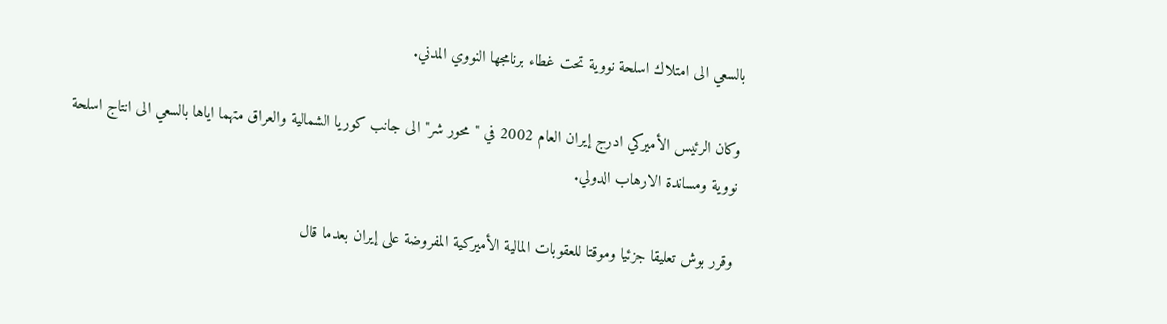بالسعي الى امتلاك اسلحة نووية تحت غطاء برنامجها النووي المدني.

وكان الرئيس الأميركي ادرج إيران العام 2002 في "محور شر" الى جانب كوريا الشمالية والعراق متهما اياها بالسعي الى انتاج اسلحة نووية ومساندة الارهاب الدولي.

وقرر بوش تعليقا جزئيا وموقتا للعقوبات المالية الأميركية المفروضة على إيران بعدما قال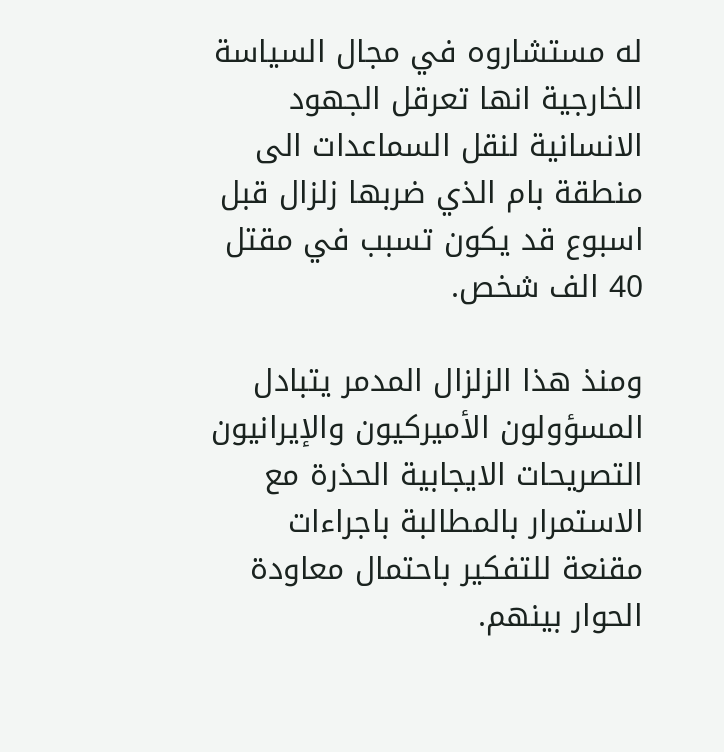له مستشاروه في مجال السياسة الخارجية انها تعرقل الجهود الانسانية لنقل السماعدات الى منطقة بام الذي ضربها زلزال قبل اسبوع قد يكون تسبب في مقتل 40 الف شخص.

ومنذ هذا الزلزال المدمر يتبادل المسؤولون الأميركيون والإيرانيون التصريحات الايجابية الحذرة مع الاستمرار بالمطالبة باجراءات مقنعة للتفكير باحتمال معاودة الحوار بينهم.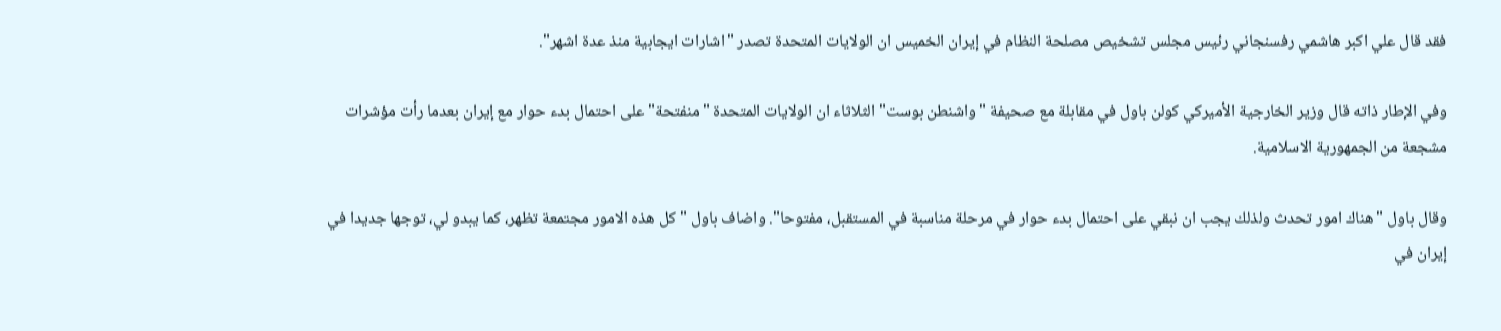فقد قال علي اكبر هاشمي رفسنجاني رئيس مجلس تشخيص مصلحة النظام في إيران الخميس ان الولايات المتحدة تصدر "اشارات ايجابية منذ عدة اشهر".

وفي الإطار ذاته قال وزير الخارجية الأميركي كولن باول في مقابلة مع صحيفة "واشنطن بوست" الثلاثاء ان الولايات المتحدة "منفتحة" على احتمال بدء حوار مع إيران بعدما رأت مؤشرات مشجعة من الجمهورية الاسلامية.

وقال باول "هناك امور تحدث ولذلك يجب ان نبقي على احتمال بدء حوار في مرحلة مناسبة في المستقبل، مفتوحا". واضاف باول "كل هذه الامور مجتمعة تظهر، كما يبدو لي، توجها جديدا في إيران في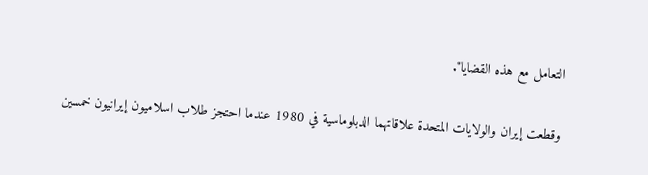التعامل مع هذه القضايا".

وقطعت إيران والولايات المتحدة علاقاتهما الدبلوماسية في 1980 عندما احتجز طلاب اسلاميون إيرانيون خمسين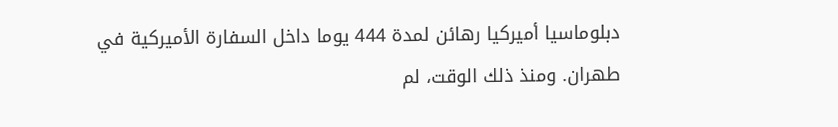دبلوماسيا أميركيا رهائن لمدة 444 يوما داخل السفارة الأميركية في طهران. ومنذ ذلك الوقت، لم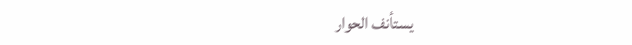يستأنف الحوار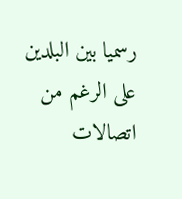رسميا بين البلدين على الرغم من اتصالات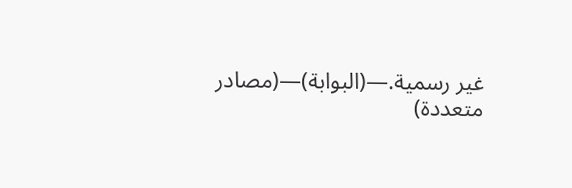غير رسمية.—(البوابة)—(مصادر متعددة)